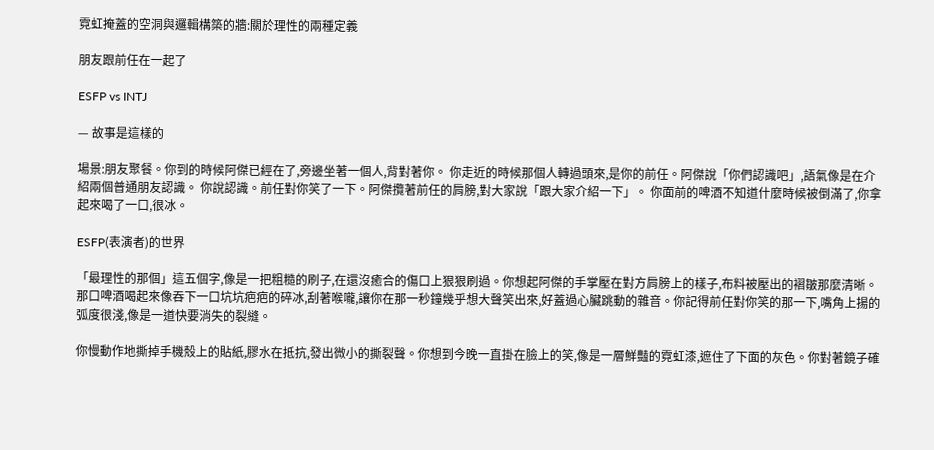霓虹掩蓋的空洞與邏輯構築的牆:關於理性的兩種定義

朋友跟前任在一起了

ESFP vs INTJ

— 故事是這樣的

場景:朋友聚餐。你到的時候阿傑已經在了,旁邊坐著一個人,背對著你。 你走近的時候那個人轉過頭來,是你的前任。阿傑說「你們認識吧」,語氣像是在介紹兩個普通朋友認識。 你說認識。前任對你笑了一下。阿傑攬著前任的肩膀,對大家說「跟大家介紹一下」。 你面前的啤酒不知道什麼時候被倒滿了,你拿起來喝了一口,很冰。

ESFP(表演者)的世界

「最理性的那個」這五個字,像是一把粗糙的刷子,在還沒癒合的傷口上狠狠刷過。你想起阿傑的手掌壓在對方肩膀上的樣子,布料被壓出的褶皺那麼清晰。那口啤酒喝起來像吞下一口坑坑疤疤的碎冰,刮著喉嚨,讓你在那一秒鐘幾乎想大聲笑出來,好蓋過心臟跳動的雜音。你記得前任對你笑的那一下,嘴角上揚的弧度很淺,像是一道快要消失的裂縫。

你慢動作地撕掉手機殼上的貼紙,膠水在抵抗,發出微小的撕裂聲。你想到今晚一直掛在臉上的笑,像是一層鮮豔的霓虹漆,遮住了下面的灰色。你對著鏡子確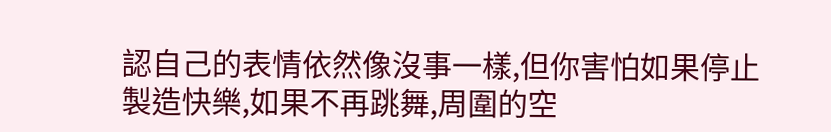認自己的表情依然像沒事一樣,但你害怕如果停止製造快樂,如果不再跳舞,周圍的空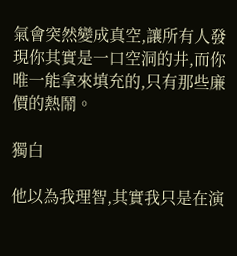氣會突然變成真空,讓所有人發現你其實是一口空洞的井,而你唯一能拿來填充的,只有那些廉價的熱鬧。

獨白

他以為我理智,其實我只是在演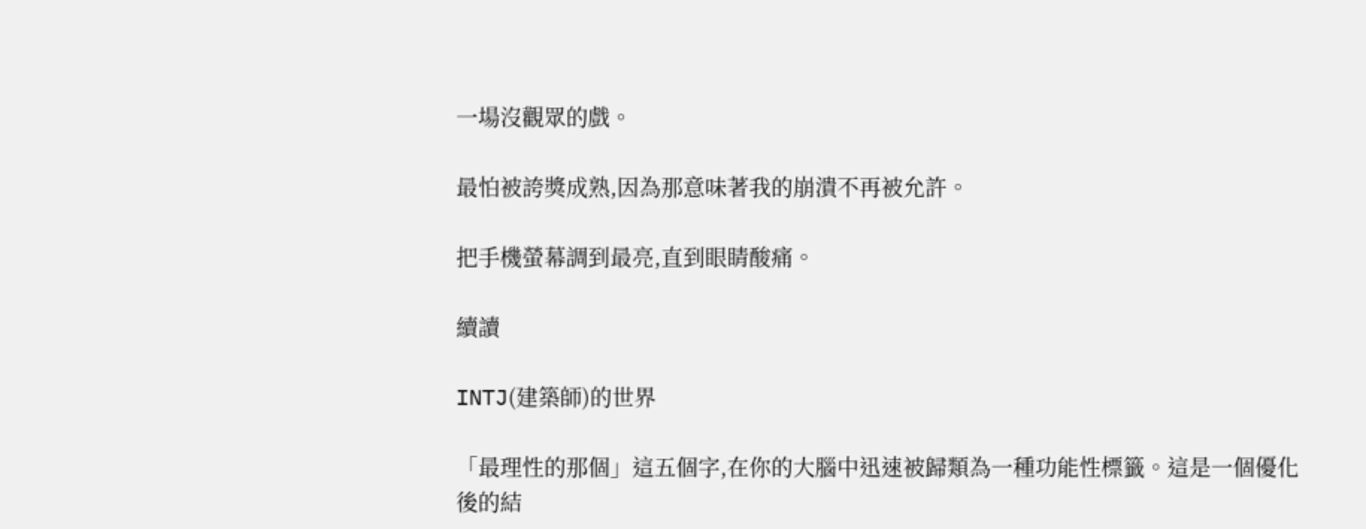一場沒觀眾的戲。

最怕被誇獎成熟,因為那意味著我的崩潰不再被允許。

把手機螢幕調到最亮,直到眼睛酸痛。

續讀

INTJ(建築師)的世界

「最理性的那個」這五個字,在你的大腦中迅速被歸類為一種功能性標籤。這是一個優化後的結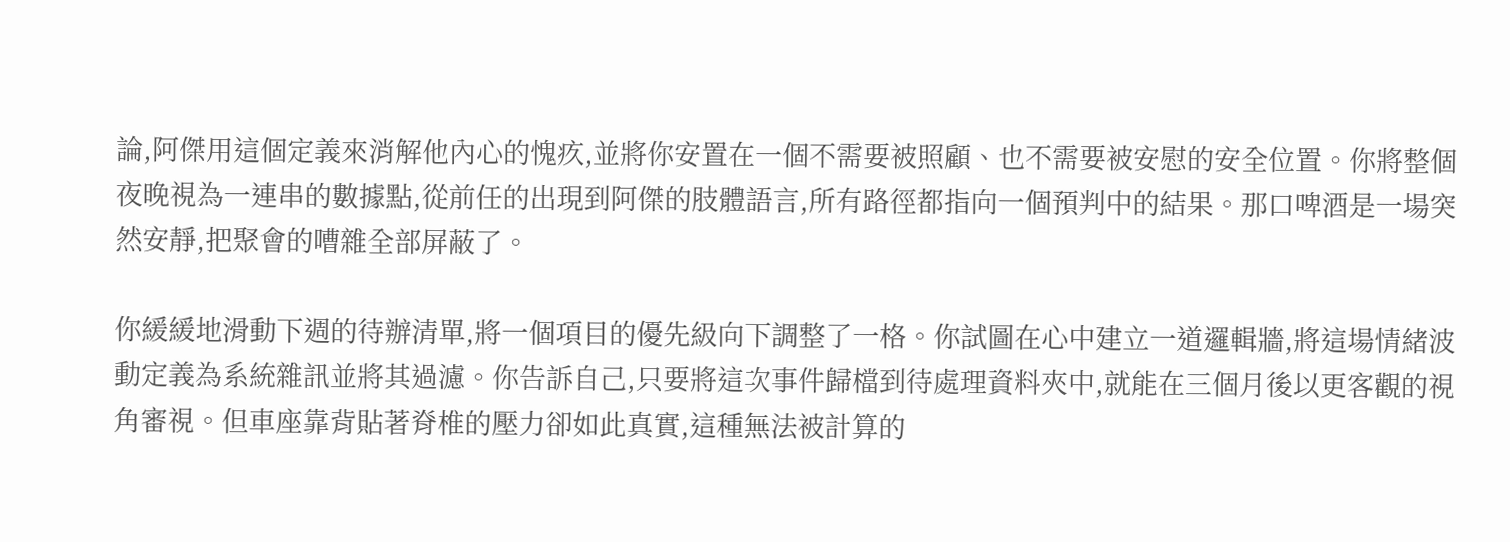論,阿傑用這個定義來消解他內心的愧疚,並將你安置在一個不需要被照顧、也不需要被安慰的安全位置。你將整個夜晚視為一連串的數據點,從前任的出現到阿傑的肢體語言,所有路徑都指向一個預判中的結果。那口啤酒是一場突然安靜,把聚會的嘈雜全部屏蔽了。

你緩緩地滑動下週的待辦清單,將一個項目的優先級向下調整了一格。你試圖在心中建立一道邏輯牆,將這場情緒波動定義為系統雜訊並將其過濾。你告訴自己,只要將這次事件歸檔到待處理資料夾中,就能在三個月後以更客觀的視角審視。但車座靠背貼著脊椎的壓力卻如此真實,這種無法被計算的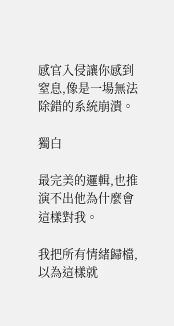感官入侵讓你感到窒息,像是一場無法除錯的系統崩潰。

獨白

最完美的邏輯,也推演不出他為什麼會這樣對我。

我把所有情緒歸檔,以為這樣就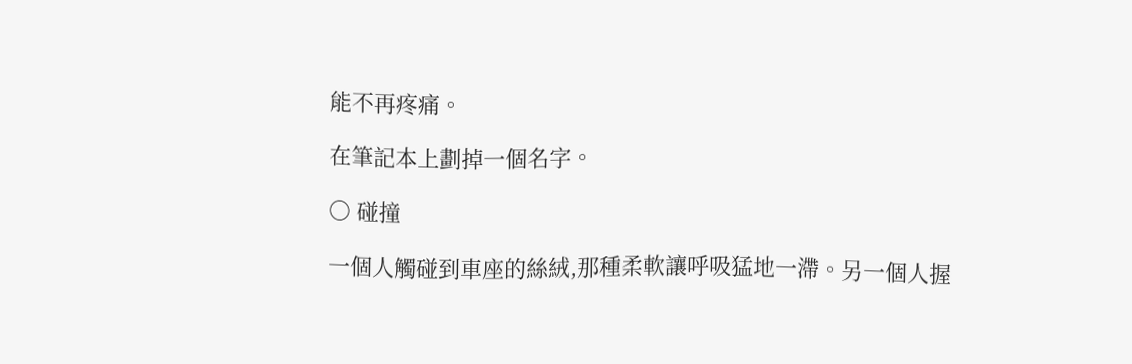能不再疼痛。

在筆記本上劃掉一個名字。

○ 碰撞

一個人觸碰到車座的絲絨,那種柔軟讓呼吸猛地一滯。另一個人握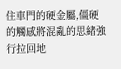住車門的硬金屬,僵硬的觸感將混亂的思緒強行拉回地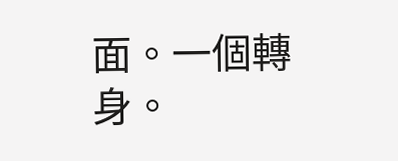面。一個轉身。